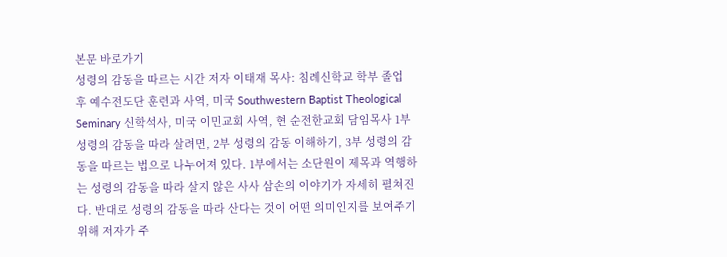본문 바로가기
성령의 감동을 따르는 시간 저자 이태재 목사: 침례신학교 학부 졸업 후 예수전도단 훈련과 사역, 미국 Southwestern Baptist Theological Seminary 신학석사, 미국 이민교회 사역, 현 순전한교회 담임목사 1부 성령의 감동을 따라 살려면, 2부 성령의 감동 이해하기, 3부 성령의 감동을 따르는 법으로 나누어져 있다. 1부에서는 소단원이 제목과 역행하는 성령의 감동을 따라 살지 않은 사사 삼손의 이야기가 자세히 펼쳐진다. 반대로 성령의 감동을 따라 산다는 것이 어떤 의미인지를 보여주기 위해 저자가 주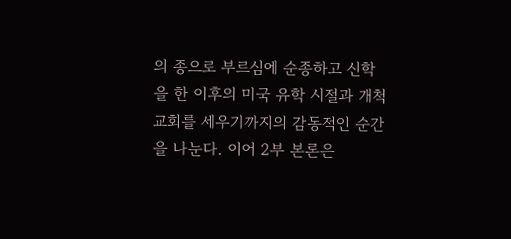의 종으로 부르심에 순종하고 신학을 한 이후의 미국 유학 시절과 개척 교회를 세우기까지의 감동적인 순간을 나눈다. 이어 2부 본론은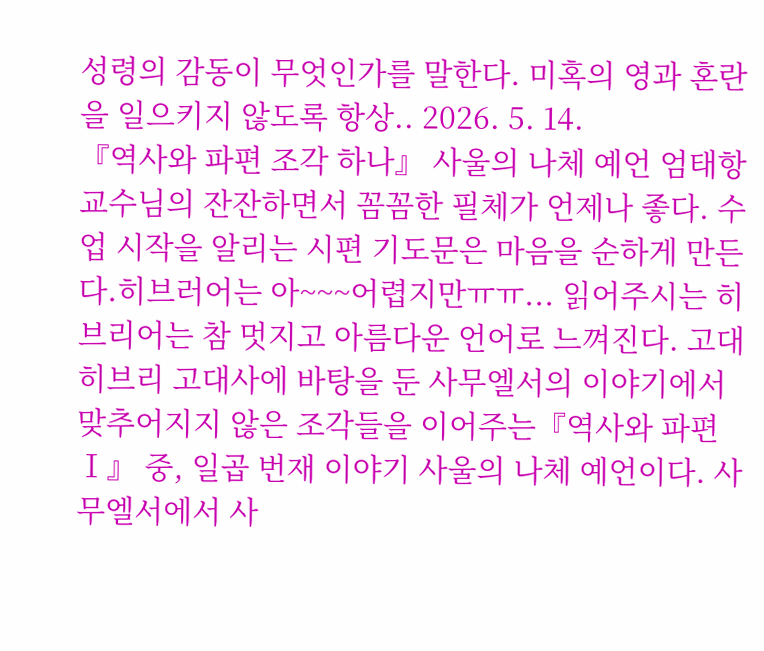성령의 감동이 무엇인가를 말한다. 미혹의 영과 혼란을 일으키지 않도록 항상.. 2026. 5. 14.
『역사와 파편 조각 하나』 사울의 나체 예언 엄태항 교수님의 잔잔하면서 꼼꼼한 필체가 언제나 좋다. 수업 시작을 알리는 시편 기도문은 마음을 순하게 만든다.히브러어는 아~~~어렵지만ㅠㅠ... 읽어주시는 히브리어는 참 멋지고 아름다운 언어로 느껴진다. 고대 히브리 고대사에 바탕을 둔 사무엘서의 이야기에서 맞추어지지 않은 조각들을 이어주는『역사와 파편Ⅰ』 중, 일곱 번재 이야기 사울의 나체 예언이다. 사무엘서에서 사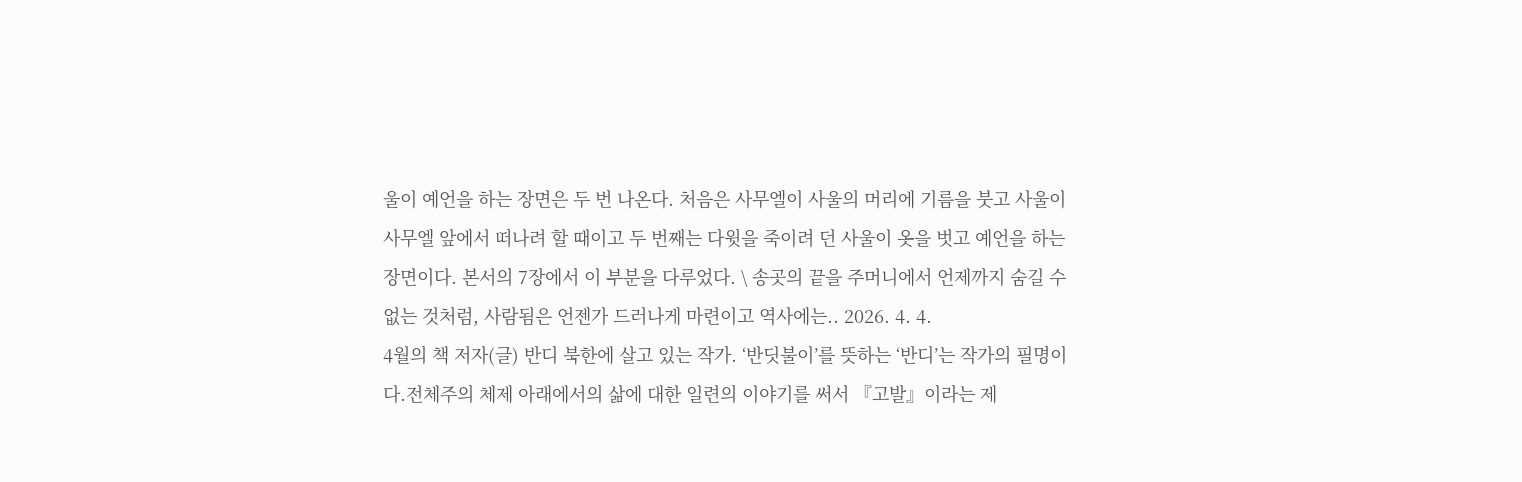울이 예언을 하는 장면은 두 번 나온다. 처음은 사무엘이 사울의 머리에 기름을 붓고 사울이 사무엘 앞에서 떠나려 할 때이고 두 번째는 다윗을 죽이려 던 사울이 옷을 벗고 예언을 하는 장면이다. 본서의 7장에서 이 부분을 다루었다. \ 송곳의 끝을 주머니에서 언제까지 숨길 수 없는 것처럼, 사람됨은 언젠가 드러나게 마련이고 역사에는.. 2026. 4. 4.
4월의 책 저자(글) 반디 북한에 살고 있는 작가. ‘반딧불이’를 뜻하는 ‘반디’는 작가의 필명이다.전체주의 체제 아래에서의 삶에 대한 일련의 이야기를 써서 『고발』이라는 제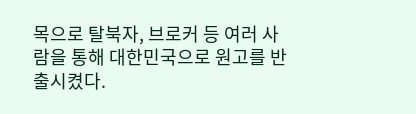목으로 탈북자, 브로커 등 여러 사람을 통해 대한민국으로 원고를 반출시켰다.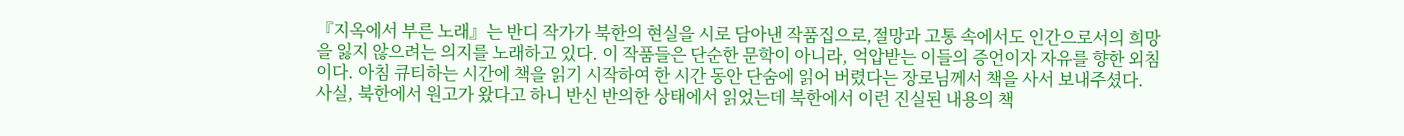『지옥에서 부른 노래』는 반디 작가가 북한의 현실을 시로 담아낸 작품집으로,절망과 고통 속에서도 인간으로서의 희망을 잃지 않으려는 의지를 노래하고 있다. 이 작품들은 단순한 문학이 아니라, 억압받는 이들의 증언이자 자유를 향한 외침이다. 아침 큐티하는 시간에 책을 읽기 시작하여 한 시간 동안 단숨에 읽어 버렸다는 장로님께서 책을 사서 보내주셨다. 사실, 북한에서 원고가 왔다고 하니 반신 반의한 상태에서 읽었는데 북한에서 이런 진실된 내용의 책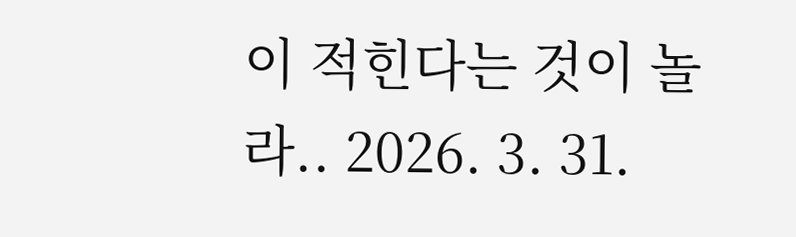이 적힌다는 것이 놀라.. 2026. 3. 31.